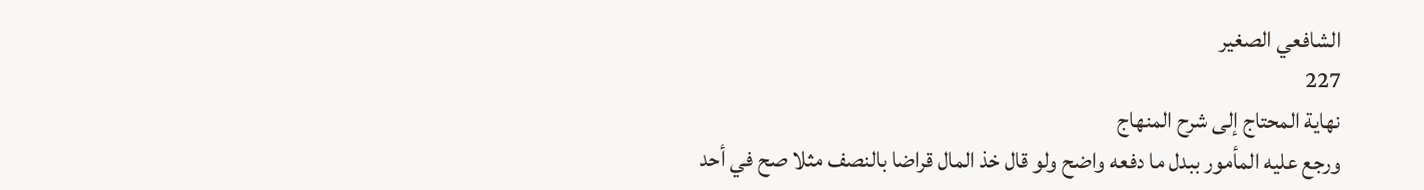الشافعي الصغير
227
نهاية المحتاج إلى شرح المنهاج
ورجع عليه المأمور ببدل ما دفعه واضح ولو قال خذ المال قراضا بالنصف مثلا صح في أحد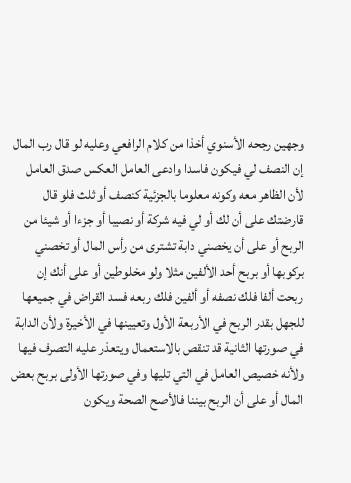وجهين رجحه الأسنوي أخذا من كلام الرافعي وعليه لو قال رب المال إن النصف لي فيكون فاسدا وادعى العامل العكس صدق العامل لأن الظاهر معه وكونه معلوما بالجزئية كنصف أو ثلث فلو قال قارضتك على أن لك أو لي فيه شركة أو نصيبا أو جزءا أو شيئا من الربح أو على أن يخصني دابة تشترى من رأس المال أو تخصني بركوبها أو بربح أحد الألفين مثلا ولو مخلوطين أو على أنك إن ربحت ألفا فلك نصفه أو ألفين فلك ربعه فسد القراض في جميعها للجهل بقدر الربح في الأربعة الأول وتعيينها في الأخيرة ولأن الدابة في صورتها الثانية قد تنقص بالاستعمال ويتعذر عليه التصرف فيها ولأنه خصيص العامل في التي تليها وفي صورتها الأولى بربح بعض المال أو على أن الربح بيننا فالأصح الصحة ويكون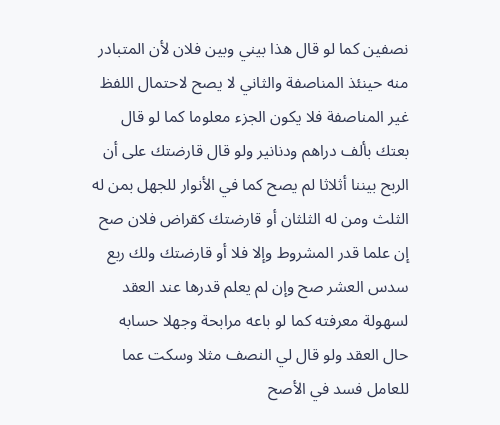نصفين كما لو قال هذا بيني وبين فلان لأن المتبادر منه حينئذ المناصفة والثاني لا يصح لاحتمال اللفظ غير المناصفة فلا يكون الجزء معلوما كما لو قال بعتك بألف دراهم ودنانير ولو قال قارضتك على أن الربح بيننا أثلاثا لم يصح كما في الأنوار للجهل بمن له الثلث ومن له الثلثان أو قارضتك كقراض فلان صح إن علما قدر المشروط وإلا فلا أو قارضتك ولك ربع سدس العشر صح وإن لم يعلم قدرها عند العقد لسهولة معرفته كما لو باعه مرابحة وجهلا حسابه حال العقد ولو قال لي النصف مثلا وسكت عما للعامل فسد في الأصح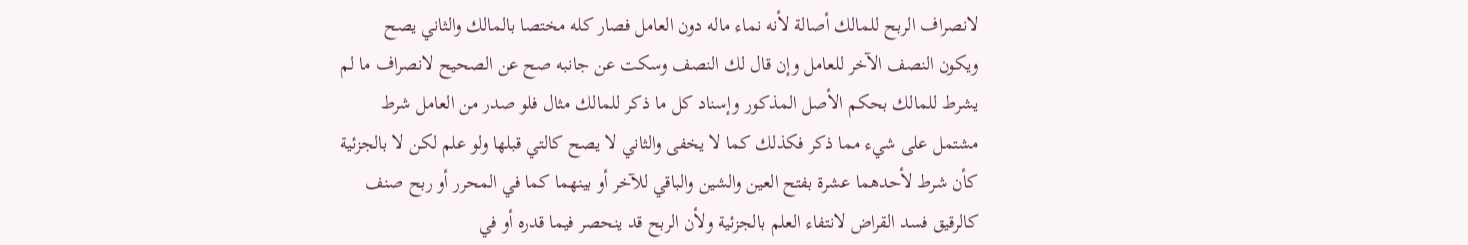لانصراف الربح للمالك أصالة لأنه نماء ماله دون العامل فصار كله مختصا بالمالك والثاني يصح ويكون النصف الآخر للعامل وإن قال لك النصف وسكت عن جانبه صح عن الصحيح لانصراف ما لم يشرط للمالك بحكم الأصل المذكور وإسناد كل ما ذكر للمالك مثال فلو صدر من العامل شرط مشتمل على شيء مما ذكر فكذلك كما لا يخفى والثاني لا يصح كالتي قبلها ولو علم لكن لا بالجزئية كأن شرط لأحدهما عشرة بفتح العين والشين والباقي للآخر أو بينهما كما في المحرر أو ربح صنف كالرقيق فسد القراض لانتفاء العلم بالجزئية ولأن الربح قد ينحصر فيما قدره أو في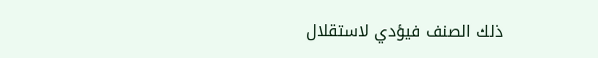ذلك الصنف فيؤدي لاستقلال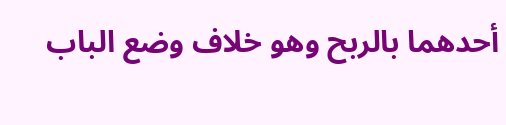أحدهما بالربح وهو خلاف وضع الباب